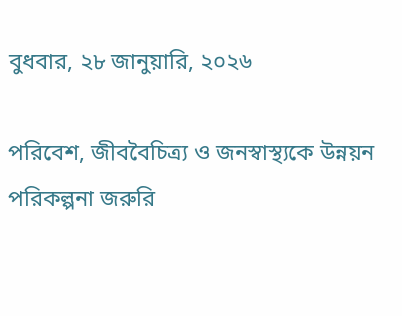বুধবার, ২৮ জানুয়ারি, ২০২৬

পরিবেশ, জীববৈচিত্র্য ও জনস্বাস্থ্যকে উন্নয়ন পরিকল্পনা জরুরি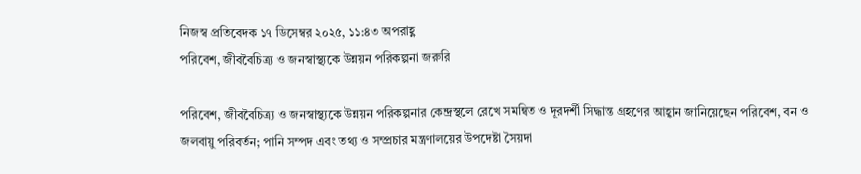নিজস্ব প্রতিবেদক ১৭ ডিসেম্বর ২০২৫, ১১:৪৩ অপরাহ্ণ
পরিবেশ, জীববৈচিত্র্য ও জনস্বাস্থ্যকে উন্নয়ন পরিকল্পনা জরুরি

পরিবেশ, জীববৈচিত্র্য ও জনস্বাস্থ্যকে উন্নয়ন পরিকল্পনার কেন্দ্রস্থলে রেখে সমন্বিত ও দূরদর্শী সিদ্ধান্ত গ্রহণের আহ্বান জানিয়েছেন পরিবেশ, বন ও জলবায়ু পরিবর্তন; পানি সম্পদ এবং তথ্য ও সম্প্রচার মন্ত্রণালয়ের উপদেষ্টা সৈয়দা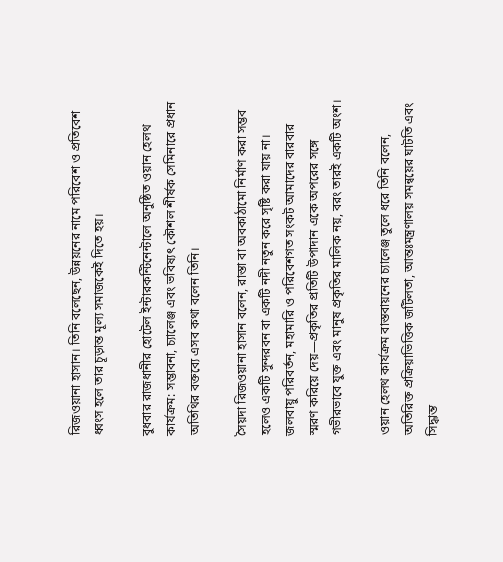রিজওয়ানা হাসান। তিনি বলেছেন, উন্নয়নের নামে পরিবেশ ও প্রতিবেশ ধ্বংস হলে তার চূড়ান্ত মূল্য সমাজকেই দিতে হয়।

বুধবার রাজধানীর হোটেল ইন্টারকন্টিনেন্টালে অনুষ্ঠিত ওয়ান হেলথ কার্যক্রম: সম্ভাবনা, চ্যালেঞ্জ এবং ভবিষ্যৎ কৌশল শীর্ষক সেমিনারে প্রধান অতিথির বক্তব্যে এসব কথা বলেন তিনি।

সৈয়দা রিজওয়ানা হাসান বলেন, রাস্তা বা অবকাঠামো নির্মাণ করা সম্ভব হলেও একটি সুন্দরবন বা একটি নদী নতুন করে সৃষ্টি করা যায় না। জলবায়ু পরিবর্তন, মহামারি ও পরিবেশগত সংকট আমাদের বারবার স্মরণ করিয়ে দেয়—প্রকৃতির প্রতিটি উপাদান একে অপরের সঙ্গে গভীরভাবে যুক্ত এবং মানুষ প্রকৃতির মালিক নয়, বরং তারই একটি অংশ।

ওয়ান হেলথ কার্যক্রম বাস্তবায়নের চ্যালেঞ্জ তুলে ধরে তিনি বলেন, অতিরিক্ত প্রক্রিয়াভিত্তিক জটিলতা, আন্তঃমন্ত্রণালয় সমন্বয়ের ঘাটতি এবং সিদ্ধান্ত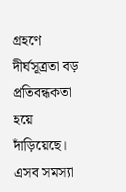গ্রহণে দীর্ঘসূত্রতা বড় প্রতিবন্ধকতা হয়ে দাঁড়িয়েছে। এসব সমস্যা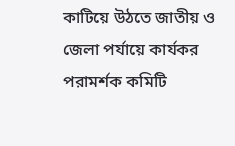কাটিয়ে উঠতে জাতীয় ও জেলা পর্যায়ে কার্যকর পরামর্শক কমিটি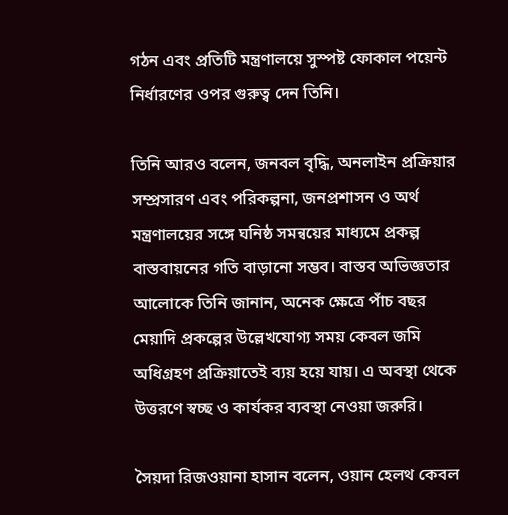গঠন এবং প্রতিটি মন্ত্রণালয়ে সুস্পষ্ট ফোকাল পয়েন্ট নির্ধারণের ওপর গুরুত্ব দেন তিনি।

তিনি আরও বলেন, জনবল বৃদ্ধি, অনলাইন প্রক্রিয়ার সম্প্রসারণ এবং পরিকল্পনা, জনপ্রশাসন ও অর্থ মন্ত্রণালয়ের সঙ্গে ঘনিষ্ঠ সমন্বয়ের মাধ্যমে প্রকল্প বাস্তবায়নের গতি বাড়ানো সম্ভব। বাস্তব অভিজ্ঞতার আলোকে তিনি জানান, অনেক ক্ষেত্রে পাঁচ বছর মেয়াদি প্রকল্পের উল্লেখযোগ্য সময় কেবল জমি অধিগ্রহণ প্রক্রিয়াতেই ব্যয় হয়ে যায়। এ অবস্থা থেকে উত্তরণে স্বচ্ছ ও কার্যকর ব্যবস্থা নেওয়া জরুরি।

সৈয়দা রিজওয়ানা হাসান বলেন, ওয়ান হেলথ কেবল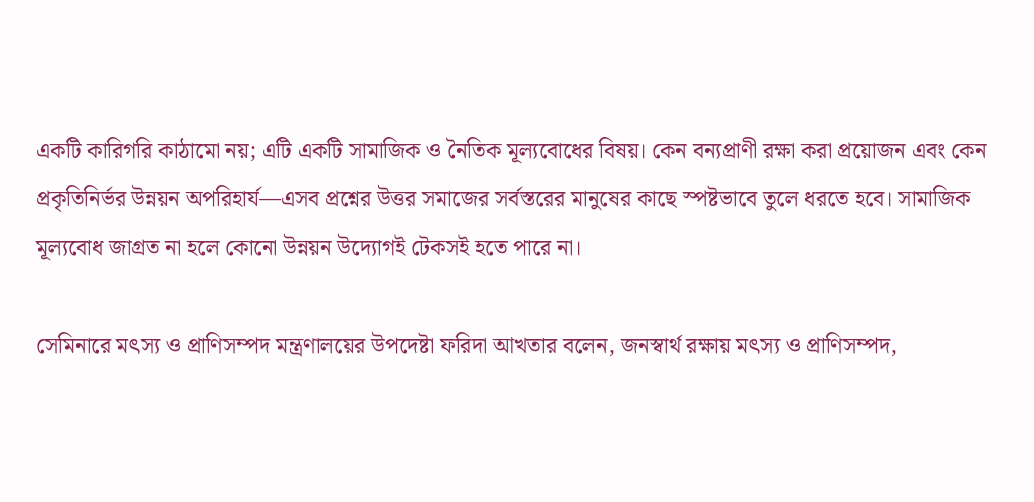একটি কারিগরি কাঠামো নয়; এটি একটি সামাজিক ও নৈতিক মূল্যবোধের বিষয়। কেন বন্যপ্রাণী রক্ষা করা প্রয়োজন এবং কেন প্রকৃতিনির্ভর উন্নয়ন অপরিহার্য—এসব প্রশ্নের উত্তর সমাজের সর্বস্তরের মানুষের কাছে স্পষ্টভাবে তুলে ধরতে হবে। সামাজিক মূল্যবোধ জাগ্রত না হলে কোনো উন্নয়ন উদ্যোগই টেকসই হতে পারে না।

সেমিনারে মৎস্য ও প্রাণিসম্পদ মন্ত্রণালয়ের উপদেষ্টা ফরিদা আখতার বলেন, জনস্বার্থ রক্ষায় মৎস্য ও প্রাণিসম্পদ,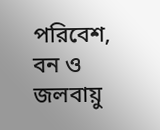পরিবেশ, বন ও জলবায়ু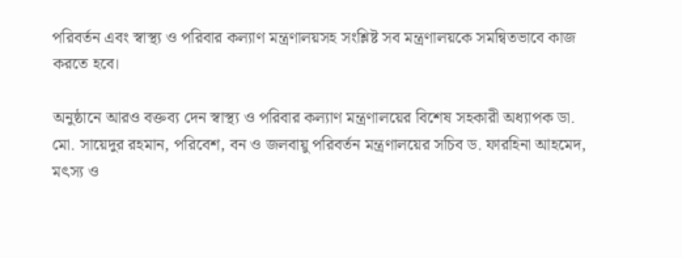পরিবর্তন এবং স্বাস্থ্য ও পরিবার কল্যাণ মন্ত্রণালয়সহ সংশ্লিষ্ট সব মন্ত্রণালয়কে সমন্বিতভাবে কাজ করতে হবে।

অনুষ্ঠানে আরও বক্তব্য দেন স্বাস্থ্য ও পরিবার কল্যাণ মন্ত্রণালয়ের বিশেষ সহকারী অধ্যাপক ডা. মো. সায়েদুর রহমান, পরিবেশ, বন ও জলবায়ু পরিবর্তন মন্ত্রণালয়ের সচিব ড. ফারহিনা আহমেদ, মৎস্য ও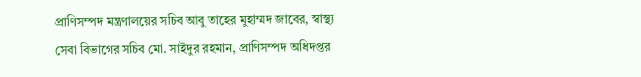প্রাণিসম্পদ মন্ত্রণালয়ের সচিব আবু তাহের মুহাম্মদ জাবের, স্বাস্থ্য সেবা বিভাগের সচিব মো. সাইদুর রহমান, প্রাণিসম্পদ অধিদপ্তর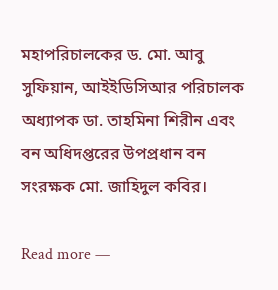মহাপরিচালকের ড. মো. আবু সুফিয়ান, আইইডিসিআর পরিচালক অধ্যাপক ডা. তাহমিনা শিরীন এবং বন অধিদপ্তরের উপপ্রধান বন সংরক্ষক মো. জাহিদুল কবির।

Read more —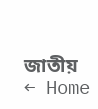জাতীয়
← Home